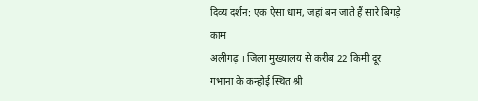दिव्य दर्शन: एक ऐसा धाम, जहां बन जाते हैं सारे बिगड़े काम
अलीगढ़ । जिला मुख्यालय से करीब 22 किमी दूर गभाना के कन्होई स्थित श्री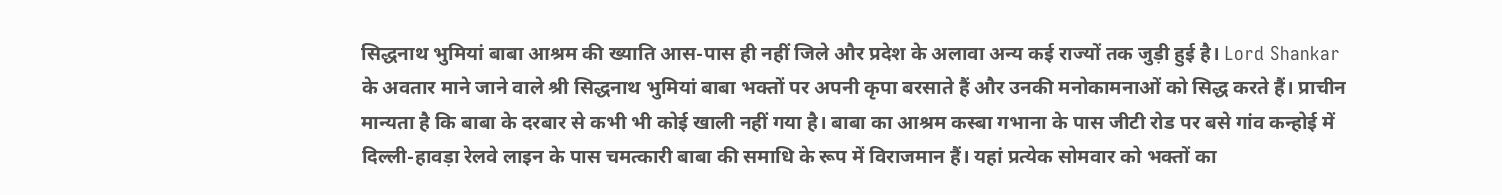सिद्धनाथ भुमियां बाबा आश्रम की ख्याति आस-पास ही नहीं जिले और प्रदेश के अलावा अन्य कई राज्यों तक जुड़ी हुई है। Lord Shankar के अवतार माने जाने वाले श्री सिद्धनाथ भुमियां बाबा भक्तों पर अपनी कृपा बरसाते हैं और उनकी मनोकामनाओं को सिद्ध करते हैं। प्राचीन मान्यता है कि बाबा के दरबार से कभी भी कोई खाली नहीं गया है। बाबा का आश्रम कस्बा गभाना के पास जीटी रोड पर बसे गांव कन्होई में दिल्ली-हावड़ा रेलवे लाइन के पास चमत्कारी बाबा की समाधि के रूप में विराजमान हैं। यहां प्रत्येक सोमवार को भक्तों का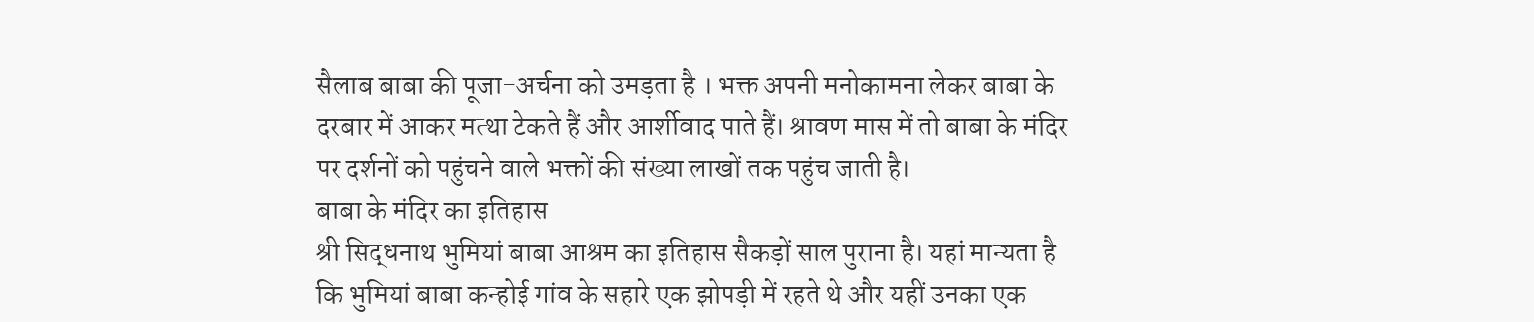सैलाब बाबा की पूजा-अर्चना को उमड़ता है । भक्त अपनी मनोकामना लेकर बाबा के दरबार में आकर मत्था टेकते हैं और आर्शीवाद पाते हैं। श्रावण मास में तो बाबा के मंदिर पर दर्शनों को पहुंचने वाले भक्तों की संख्या लाखों तक पहुंच जाती है।
बाबा के मंदिर का इतिहास
श्री सिद्धनाथ भुमियां बाबा आश्रम का इतिहास सैकड़ों साल पुराना है। यहां मान्यता है कि भुमियां बाबा कन्होई गांव के सहारे एक झोपड़ी में रहते थे और यहीं उनका एक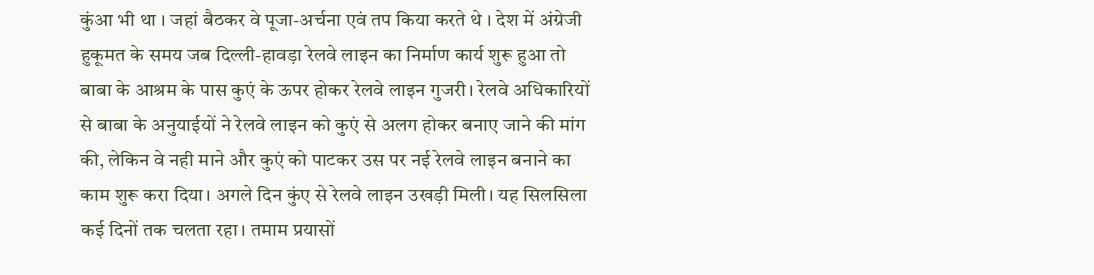कुंआ भी था । जहां बैठकर वे पूजा-अर्चना एवं तप किया करते थे । देश में अंग्रेजी हुकूमत के समय जब दिल्ली-हावड़ा रेलवे लाइन का निर्माण कार्य शुरू हुआ तो बाबा के आश्रम के पास कुएं के ऊपर होकर रेलवे लाइन गुजरी। रेलवे अधिकारियों से बाबा के अनुयाईयों ने रेलवे लाइन को कुएं से अलग होकर बनाए जाने की मांग की, लेकिन वे नही माने और कुएं को पाटकर उस पर नई रेलवे लाइन बनाने का काम शुरू करा दिया। अगले दिन कुंए से रेलवे लाइन उखड़ी मिली। यह सिलसिला कई दिनों तक चलता रहा। तमाम प्रयासों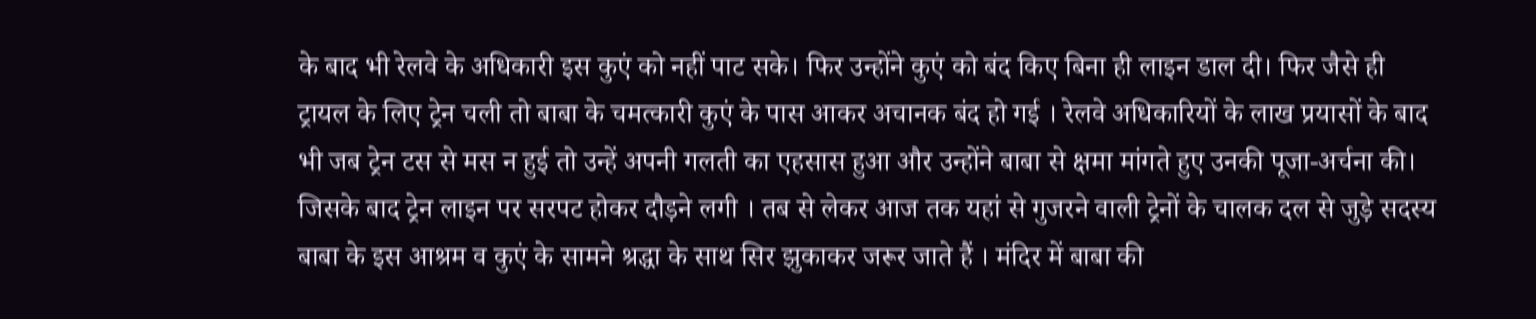के बाद भी रेलवे के अधिकारी इस कुएं को नहीं पाट सके। फिर उन्होंने कुएं को बंद किए बिना ही लाइन डाल दी। फिर जैसे ही ट्रायल के लिए ट्रेन चली तो बाबा के चमत्कारी कुएं के पास आकर अचानक बंद हो गई । रेलवे अधिकारियों के लाख प्रयासों के बाद भी जब ट्रेन टस से मस न हुई तो उन्हें अपनी गलती का एहसास हुआ और उन्होंने बाबा से क्षमा मांगते हुए उनकी पूजा-अर्चना की। जिसके बाद ट्रेन लाइन पर सरपट होकर दौड़ने लगी । तब से लेकर आज तक यहां से गुजरने वाली ट्रेनों के चालक दल से जुड़े सदस्य बाबा के इस आश्रम व कुएं के सामने श्रद्धा के साथ सिर झुकाकर जरूर जाते हैं । मंदिर में बाबा की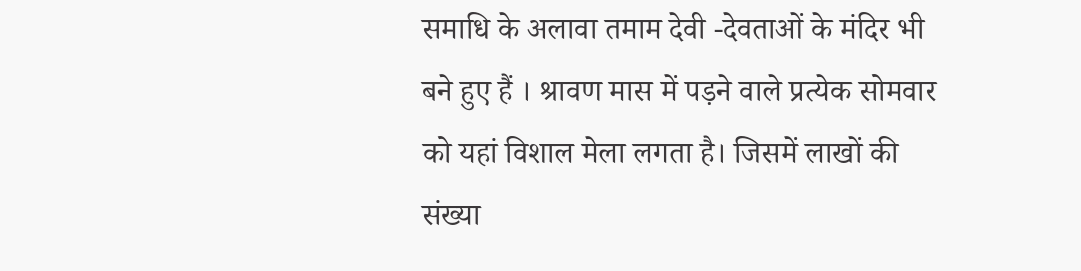समाधि के अलावा तमाम देवी -देवताओं के मंदिर भी बने हुए हैं । श्रावण मास में पड़ने वाले प्रत्येक सोमवार को यहां विशाल मेला लगता है। जिसमें लाखों की संख्या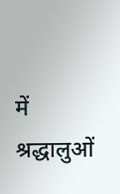में श्रद्धालुओं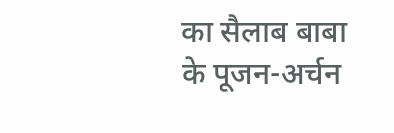का सैलाब बाबा के पूजन-अर्चन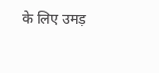के लिए उमड़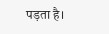पड़ता है।